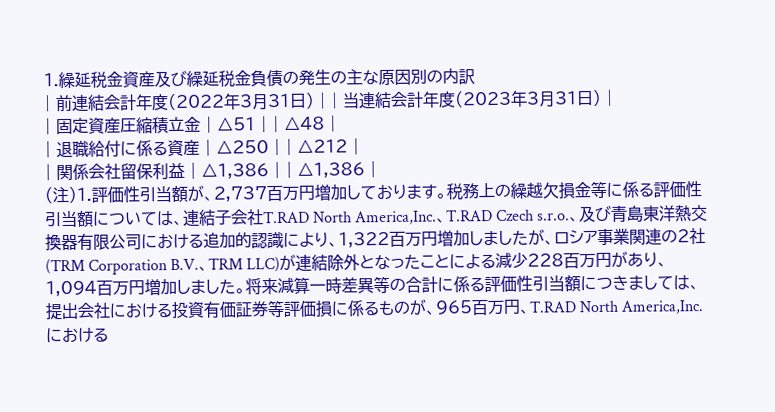1.繰延税金資産及び繰延税金負債の発生の主な原因別の内訳
| 前連結会計年度(2022年3月31日) | | 当連結会計年度(2023年3月31日) |
| 固定資産圧縮積立金 | △51 | | △48 |
| 退職給付に係る資産 | △250 | | △212 |
| 関係会社留保利益 | △1,386 | | △1,386 |
(注)1.評価性引当額が、2,737百万円増加しております。税務上の繰越欠損金等に係る評価性引当額については、連結子会社T.RAD North America,Inc.、T.RAD Czech s.r.o.、及び青島東洋熱交換器有限公司における追加的認識により、1,322百万円増加しましたが、ロシア事業関連の2社(TRM Corporation B.V.、TRM LLC)が連結除外となったことによる減少228百万円があり、1,094百万円増加しました。将来減算一時差異等の合計に係る評価性引当額につきましては、提出会社における投資有価証券等評価損に係るものが、965百万円、T.RAD North America,Inc.における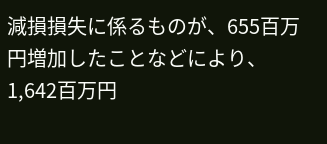減損損失に係るものが、655百万円増加したことなどにより、1,642百万円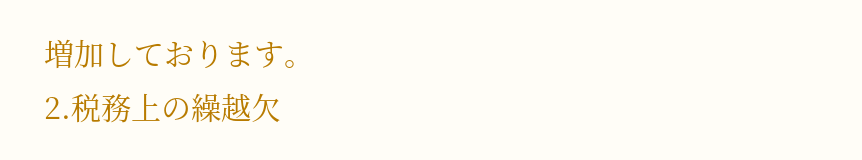増加しております。
2.税務上の繰越欠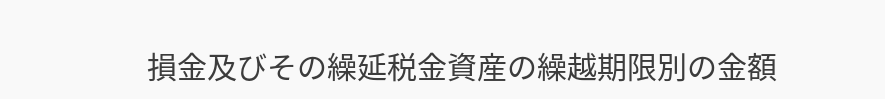損金及びその繰延税金資産の繰越期限別の金額